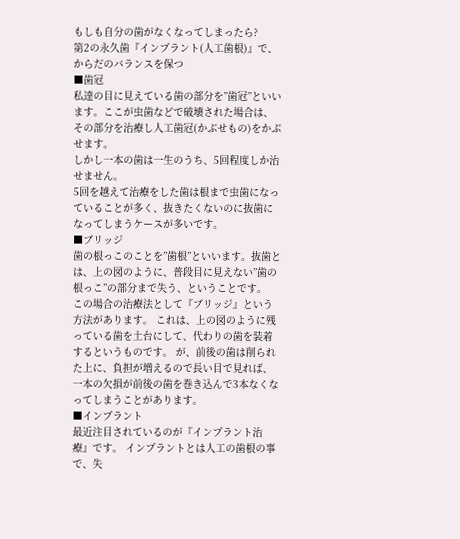もしも自分の歯がなくなってしまったら?
第2の永久歯『インプラント(人工歯根)』で、からだのバランスを保つ
■歯冠
私達の目に見えている歯の部分を”歯冠”といいます。ここが虫歯などで破壊された場合は、その部分を治療し人工歯冠(かぶせもの)をかぶせます。
しかし一本の歯は一生のうち、5回程度しか治せません。
5回を越えて治療をした歯は根まで虫歯になっていることが多く、抜きたくないのに抜歯になってしまうケースが多いです。
■ブリッジ
歯の根っこのことを”歯根”といいます。抜歯とは、上の図のように、普段目に見えない”歯の根っこ”の部分まで失う、ということです。
この場合の治療法として『ブリッジ』という方法があります。 これは、上の図のように残っている歯を土台にして、代わりの歯を装着するというものです。 が、前後の歯は削られた上に、負担が増えるので長い目で見れば、一本の欠損が前後の歯を巻き込んで3本なくなってしまうことがあります。
■インプラント
最近注目されているのが『インプラント治療』です。 インプラントとは人工の歯根の事で、失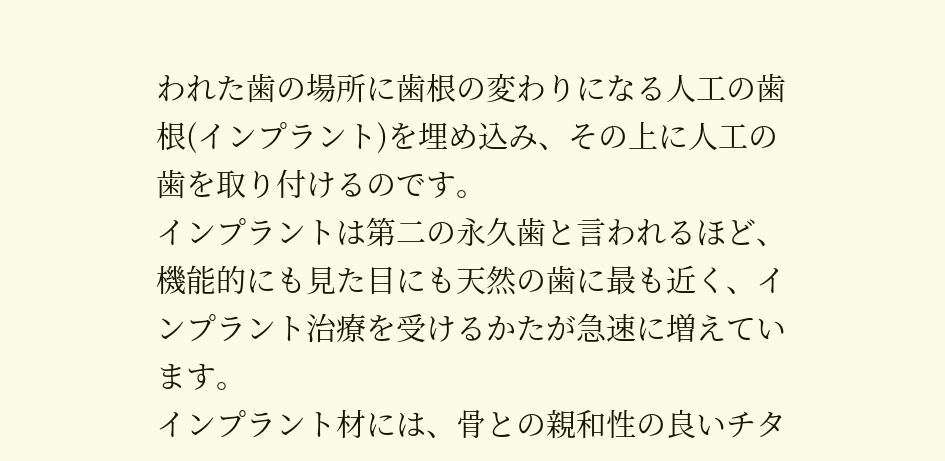われた歯の場所に歯根の変わりになる人工の歯根(インプラント)を埋め込み、その上に人工の歯を取り付けるのです。
インプラントは第二の永久歯と言われるほど、機能的にも見た目にも天然の歯に最も近く、インプラント治療を受けるかたが急速に増えています。
インプラント材には、骨との親和性の良いチタ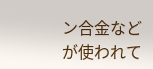ン合金などが使われて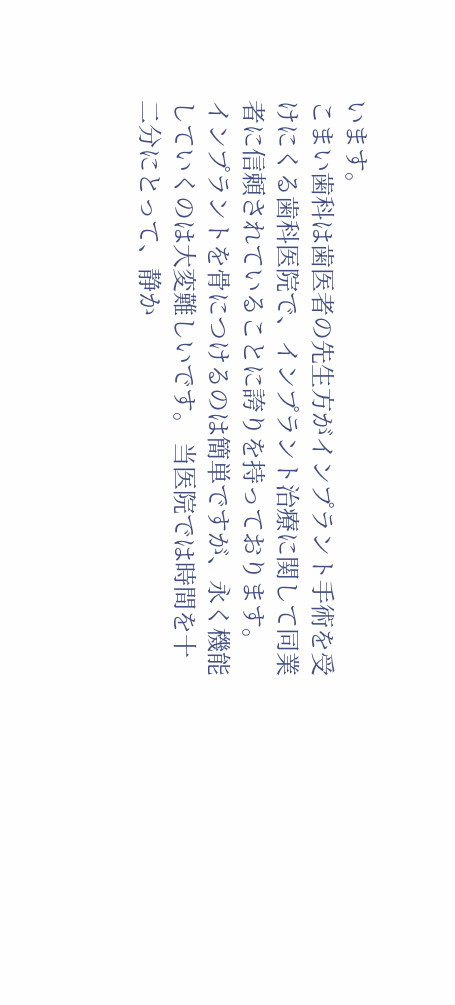います。
こまい歯科は歯医者の先生方がインプラント手術を受けにくる歯科医院で、インプラント治療に関して同業者に信頼されていることに誇りを持っております。
インプラントを骨につけるのは簡単ですが、永く機能していくのは大変難しいです。 当医院では時間を十二分にとって、静か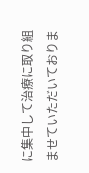に集中して治療に取り組ませていただいておりま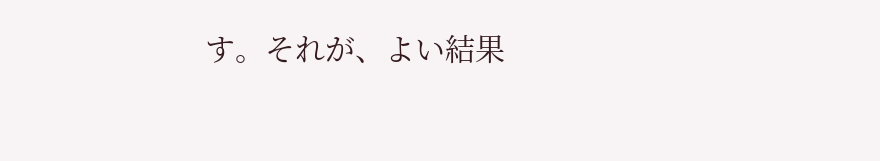す。それが、よい結果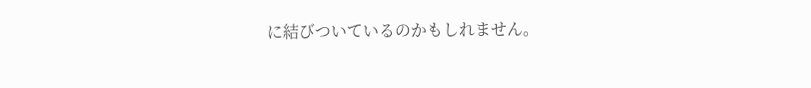に結びついているのかもしれません。